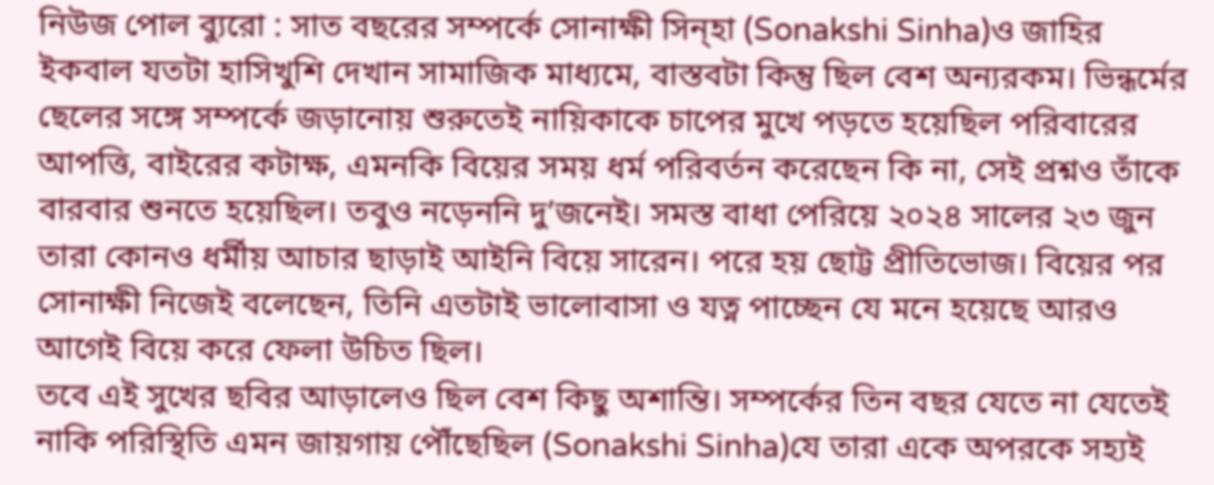নিউজ পোল ব্যুরো : সাত বছরের সম্পর্কে সোনাক্ষী সিন্হা (Sonakshi Sinha)ও জাহির ইকবাল যতটা হাসিখুশি দেখান সামাজিক মাধ্যমে, বাস্তবটা কিন্তু ছিল বেশ অন্যরকম। ভিন্ধর্মের ছেলের সঙ্গে সম্পর্কে জড়ানোয় শুরুতেই নায়িকাকে চাপের মুখে পড়তে হয়েছিল পরিবারের আপত্তি, বাইরের কটাক্ষ, এমনকি বিয়ের সময় ধর্ম পরিবর্তন করেছেন কি না, সেই প্রশ্নও তাঁকে বারবার শুনতে হয়েছিল। তবুও নড়েননি দু’জনেই। সমস্ত বাধা পেরিয়ে ২০২৪ সালের ২৩ জুন তারা কোনও ধর্মীয় আচার ছাড়াই আইনি বিয়ে সারেন। পরে হয় ছোট্ট প্রীতিভোজ। বিয়ের পর সোনাক্ষী নিজেই বলেছেন, তিনি এতটাই ভালোবাসা ও যত্ন পাচ্ছেন যে মনে হয়েছে আরও আগেই বিয়ে করে ফেলা উচিত ছিল।
তবে এই সুখের ছবির আড়ালেও ছিল বেশ কিছু অশান্তি। সম্পর্কের তিন বছর যেতে না যেতেই নাকি পরিস্থিতি এমন জায়গায় পৌঁছেছিল (Sonakshi Sinha)যে তারা একে অপরকে সহ্যই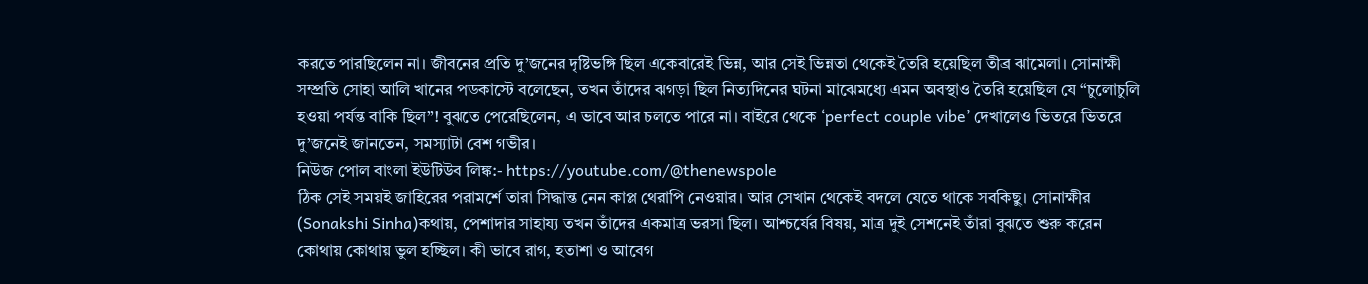করতে পারছিলেন না। জীবনের প্রতি দু’জনের দৃষ্টিভঙ্গি ছিল একেবারেই ভিন্ন, আর সেই ভিন্নতা থেকেই তৈরি হয়েছিল তীব্র ঝামেলা। সোনাক্ষী সম্প্রতি সোহা আলি খানের পডকাস্টে বলেছেন, তখন তাঁদের ঝগড়া ছিল নিত্যদিনের ঘটনা মাঝেমধ্যে এমন অবস্থাও তৈরি হয়েছিল যে “চুলোচুলি হওয়া পর্যন্ত বাকি ছিল”! বুঝতে পেরেছিলেন, এ ভাবে আর চলতে পারে না। বাইরে থেকে ‘perfect couple vibe’ দেখালেও ভিতরে ভিতরে দু’জনেই জানতেন, সমস্যাটা বেশ গভীর।
নিউজ পোল বাংলা ইউটিউব লিঙ্ক:- https://youtube.com/@thenewspole
ঠিক সেই সময়ই জাহিরের পরামর্শে তারা সিদ্ধান্ত নেন কাপ্ল থেরাপি নেওয়ার। আর সেখান থেকেই বদলে যেতে থাকে সবকিছু। সোনাক্ষীর (Sonakshi Sinha)কথায়, পেশাদার সাহায্য তখন তাঁদের একমাত্র ভরসা ছিল। আশ্চর্যের বিষয়, মাত্র দুই সেশনেই তাঁরা বুঝতে শুরু করেন কোথায় কোথায় ভুল হচ্ছিল। কী ভাবে রাগ, হতাশা ও আবেগ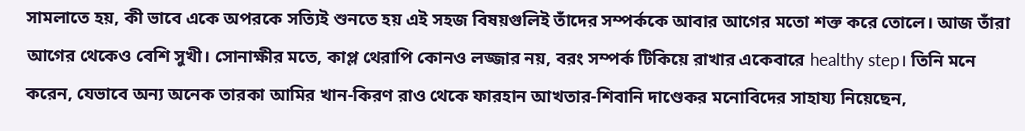সামলাতে হয়, কী ভাবে একে অপরকে সত্যিই শুনতে হয় এই সহজ বিষয়গুলিই তাঁদের সম্পর্ককে আবার আগের মতো শক্ত করে তোলে। আজ তাঁরা আগের থেকেও বেশি সুখী। সোনাক্ষীর মতে, কাপ্ল থেরাপি কোনও লজ্জার নয়, বরং সম্পর্ক টিকিয়ে রাখার একেবারে healthy step। তিনি মনে করেন, যেভাবে অন্য অনেক তারকা আমির খান-কিরণ রাও থেকে ফারহান আখতার-শিবানি দাণ্ডেকর মনোবিদের সাহায্য নিয়েছেন,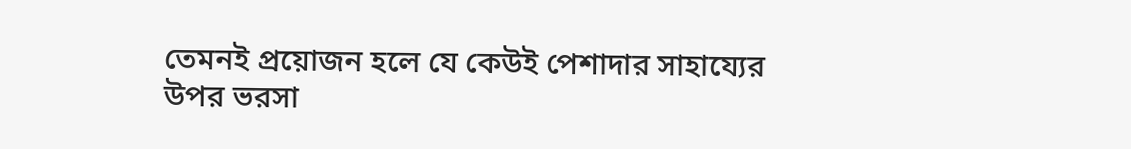তেমনই প্রয়োজন হলে যে কেউই পেশাদার সাহায্যের উপর ভরসা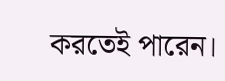করতেই পারেন।